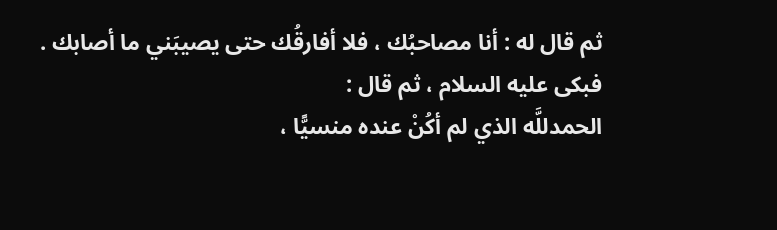ثم قال له : أنا مصاحبُك ، فلا أفارقُك حتى يصيبَني ما أصابك . فبكى عليه السلام ، ثم قال :
الحمدللَّه الذي لم أكُنْ عنده منسيًّا ،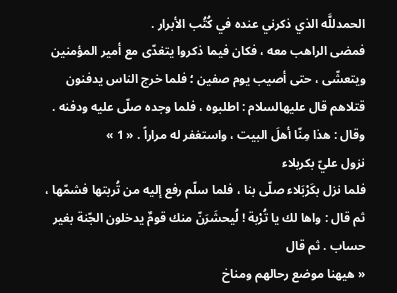الحمدللَّه الذي ذكرني عنده في كُتُب الأبرار .
فمضى الراهب معه ، فكان فيما ذكروا يتغدّى مع أمير المؤمنين ويتعشّى ، حتى أصيب يوم صفين ؛ فلما خرج الناس يدفنون قتلاهم قال عليهالسلام : اطلبوه ، فلما وجده صلّى عليه ودفنه . وقال : هذا مِنّا أهلَ البيت ، واستغفر له مراراً . « 1 »
نزول عليّ بكربلاء
فلما نزل بكَرْبَلاء صلّى بنا ، فلما سلّم رفع إليه من تُربتها فشمّها ، ثم قال : واها لك يا تُرْبة ! لُيحشَرَنّ منك قومٌ يدخلون الجّنة بغير حساب . ثم قال
« هيهنا موضع رحالهم ومناخ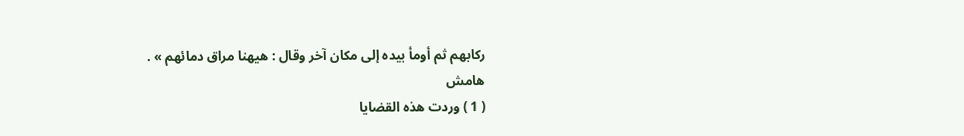ركابهم ثم أومأ بيده إلى مكان آخر وقال : هيهنا مراق دمائهم » .
هامش
( 1 ) وردت هذه القضايا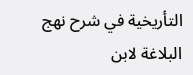التأريخية في شرح نهج البلاغة لابن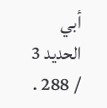أبي الحديد 3 / 288 .